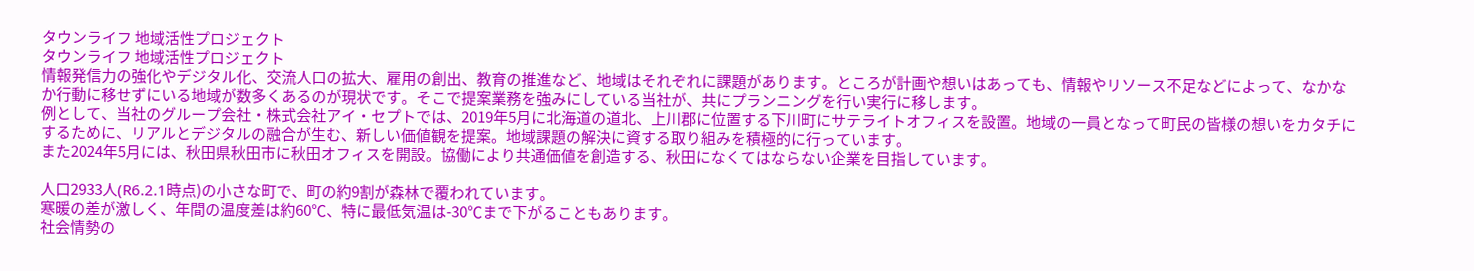タウンライフ 地域活性プロジェクト
タウンライフ 地域活性プロジェクト
情報発信力の強化やデジタル化、交流人口の拡大、雇用の創出、教育の推進など、地域はそれぞれに課題があります。ところが計画や想いはあっても、情報やリソース不足などによって、なかなか行動に移せずにいる地域が数多くあるのが現状です。そこで提案業務を強みにしている当社が、共にプランニングを行い実行に移します。
例として、当社のグループ会社・株式会社アイ・セプトでは、2019年5月に北海道の道北、上川郡に位置する下川町にサテライトオフィスを設置。地域の一員となって町民の皆様の想いをカタチにするために、リアルとデジタルの融合が生む、新しい価値観を提案。地域課題の解決に資する取り組みを積極的に行っています。
また2024年5月には、秋田県秋田市に秋田オフィスを開設。協働により共通価値を創造する、秋田になくてはならない企業を目指しています。

人口2933人(R6.2.1時点)の小さな町で、町の約9割が森林で覆われています。
寒暖の差が激しく、年間の温度差は約60℃、特に最低気温は-30℃まで下がることもあります。
社会情勢の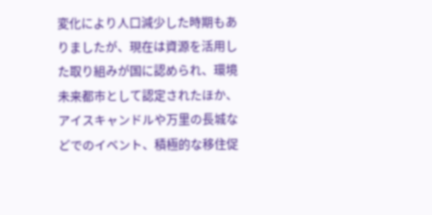変化により人口減少した時期もありましたが、現在は資源を活用した取り組みが国に認められ、環境未来都市として認定されたほか、アイスキャンドルや万里の長城などでのイベント、積極的な移住促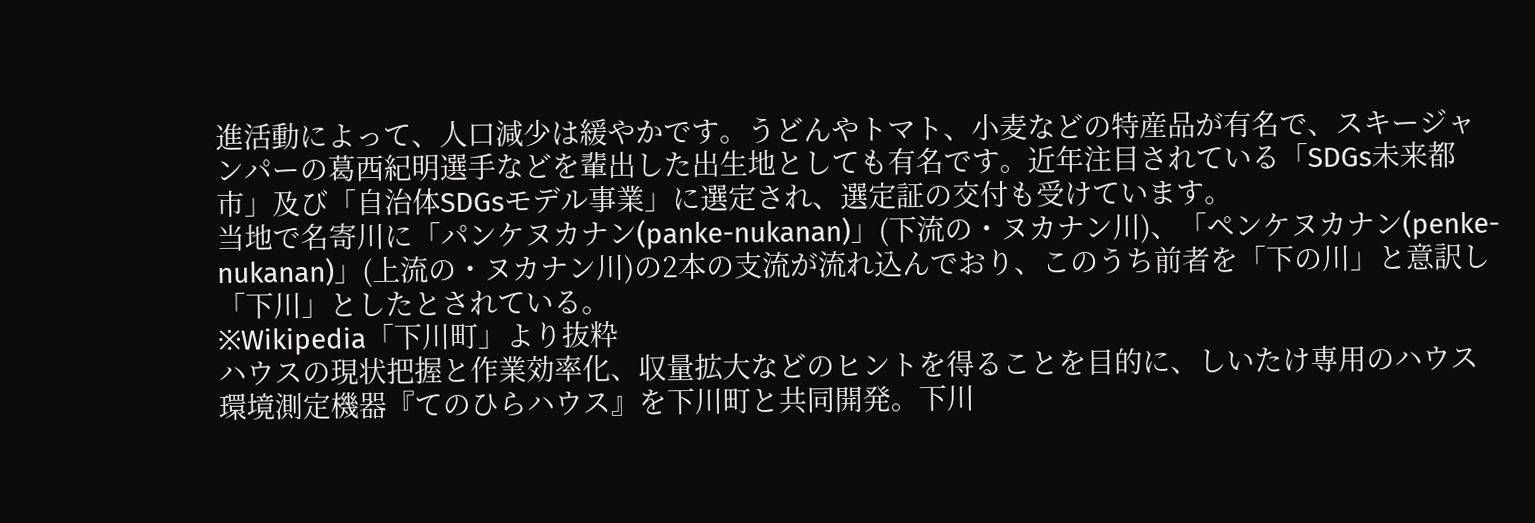進活動によって、人口減少は緩やかです。うどんやトマト、小麦などの特産品が有名で、スキージャンパーの葛西紀明選手などを輩出した出生地としても有名です。近年注目されている「SDGs未来都市」及び「自治体SDGsモデル事業」に選定され、選定証の交付も受けています。
当地で名寄川に「パンケヌカナン(panke-nukanan)」(下流の・ヌカナン川)、「ペンケヌカナン(penke-nukanan)」(上流の・ヌカナン川)の2本の支流が流れ込んでおり、このうち前者を「下の川」と意訳し「下川」としたとされている。
※Wikipedia「下川町」より抜粋
ハウスの現状把握と作業効率化、収量拡大などのヒントを得ることを目的に、しいたけ専用のハウス環境測定機器『てのひらハウス』を下川町と共同開発。下川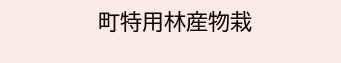町特用林産物栽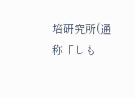培研究所(通称「しも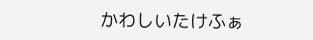かわしいたけふぁ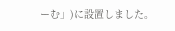ーむ」)に設置しました。